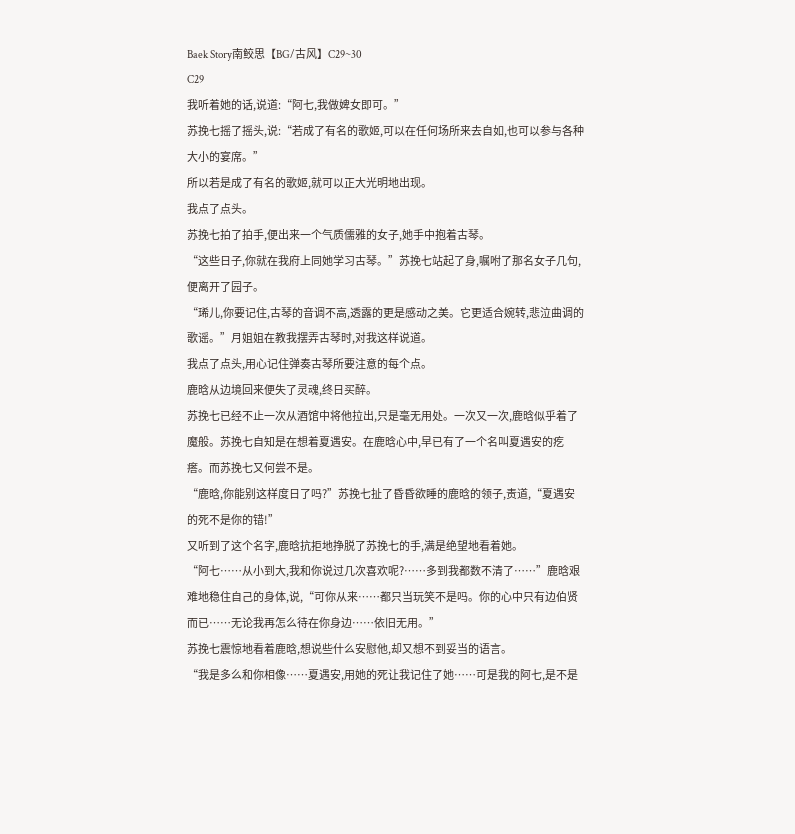Baek Story南鲛思【BG/古风】C29~30
C29
我听着她的话,说道:“阿七,我做婢女即可。”
苏挽七摇了摇头,说:“若成了有名的歌姬,可以在任何场所来去自如,也可以参与各种大小的宴席。”
所以若是成了有名的歌姬,就可以正大光明地出现。
我点了点头。
苏挽七拍了拍手,便出来一个气质儒雅的女子,她手中抱着古琴。
“这些日子,你就在我府上同她学习古琴。”苏挽七站起了身,嘱咐了那名女子几句,便离开了园子。
“琋儿,你要记住,古琴的音调不高,透露的更是感动之美。它更适合婉转,悲泣曲调的歌谣。”月姐姐在教我摆弄古琴时,对我这样说道。
我点了点头,用心记住弹奏古琴所要注意的每个点。
鹿晗从边境回来便失了灵魂,终日买醉。
苏挽七已经不止一次从酒馆中将他拉出,只是毫无用处。一次又一次,鹿晗似乎着了魔般。苏挽七自知是在想着夏遇安。在鹿晗心中,早已有了一个名叫夏遇安的疙瘩。而苏挽七又何尝不是。
“鹿晗,你能别这样度日了吗?”苏挽七扯了昏昏欲睡的鹿晗的领子,责道,“夏遇安的死不是你的错!”
又听到了这个名字,鹿晗抗拒地挣脱了苏挽七的手,满是绝望地看着她。
“阿七……从小到大,我和你说过几次喜欢呢?……多到我都数不清了……”鹿晗艰难地稳住自己的身体,说,“可你从来……都只当玩笑不是吗。你的心中只有边伯贤而已……无论我再怎么待在你身边……依旧无用。”
苏挽七震惊地看着鹿晗,想说些什么安慰他,却又想不到妥当的语言。
“我是多么和你相像……夏遇安,用她的死让我记住了她……可是我的阿七,是不是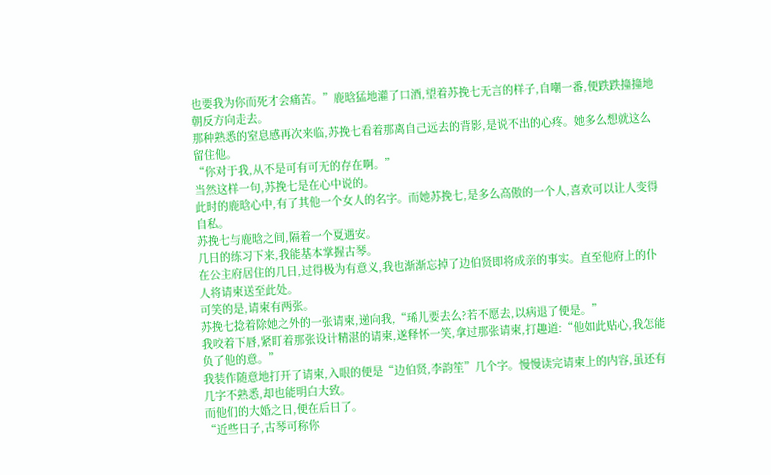也要我为你而死才会痛苦。”鹿晗猛地灌了口酒,望着苏挽七无言的样子,自嘲一番,便跌跌撞撞地朝反方向走去。
那种熟悉的窒息感再次来临,苏挽七看着那离自己远去的背影,是说不出的心疼。她多么想就这么留住他。
“你对于我,从不是可有可无的存在啊。”
当然这样一句,苏挽七是在心中说的。
此时的鹿晗心中,有了其他一个女人的名字。而她苏挽七,是多么高傲的一个人,喜欢可以让人变得自私。
苏挽七与鹿晗之间,隔着一个夏遇安。
几日的练习下来,我能基本掌握古琴。
在公主府居住的几日,过得极为有意义,我也渐渐忘掉了边伯贤即将成亲的事实。直至他府上的仆人将请柬送至此处。
可笑的是,请柬有两张。
苏挽七捻着除她之外的一张请柬,递向我,“琋儿要去么?若不愿去,以病退了便是。”
我咬着下唇,紧盯着那张设计精湛的请柬,遂释怀一笑,拿过那张请柬,打趣道:“他如此贴心,我怎能负了他的意。”
我装作随意地打开了请柬,入眼的便是“边伯贤,李韵笙”几个字。慢慢读完请柬上的内容,虽还有几字不熟悉,却也能明白大致。
而他们的大婚之日,便在后日了。
“近些日子,古琴可称你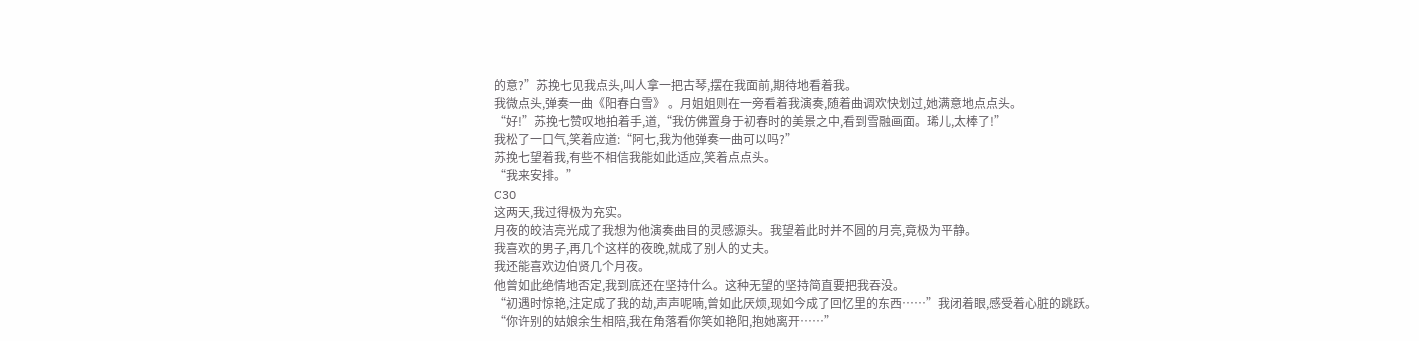的意?”苏挽七见我点头,叫人拿一把古琴,摆在我面前,期待地看着我。
我微点头,弹奏一曲《阳春白雪》 。月姐姐则在一旁看着我演奏,随着曲调欢快划过,她满意地点点头。
“好!”苏挽七赞叹地拍着手,道,“我仿佛置身于初春时的美景之中,看到雪融画面。琋儿,太棒了!”
我松了一口气,笑着应道:“阿七,我为他弹奏一曲可以吗?”
苏挽七望着我,有些不相信我能如此适应,笑着点点头。
“我来安排。”
C30
这两天,我过得极为充实。
月夜的皎洁亮光成了我想为他演奏曲目的灵感源头。我望着此时并不圆的月亮,竟极为平静。
我喜欢的男子,再几个这样的夜晚,就成了别人的丈夫。
我还能喜欢边伯贤几个月夜。
他曾如此绝情地否定,我到底还在坚持什么。这种无望的坚持简直要把我吞没。
“初遇时惊艳,注定成了我的劫,声声呢喃,曾如此厌烦,现如今成了回忆里的东西……”我闭着眼,感受着心脏的跳跃。
“你许别的姑娘余生相陪,我在角落看你笑如艳阳,抱她离开……”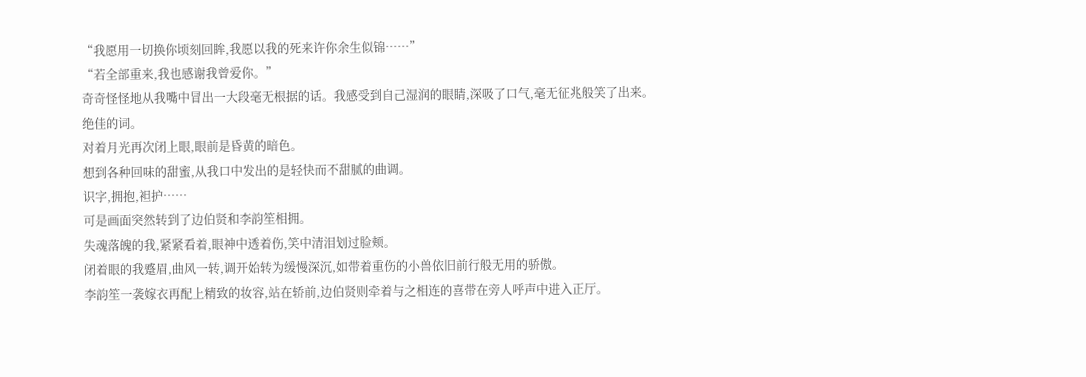“我愿用一切换你顷刻回眸,我愿以我的死来许你余生似锦……”
“若全部重来,我也感谢我曾爱你。”
奇奇怪怪地从我嘴中冒出一大段毫无根据的话。我感受到自己湿润的眼睛,深吸了口气,毫无征兆般笑了出来。
绝佳的词。
对着月光再次闭上眼,眼前是昏黄的暗色。
想到各种回味的甜蜜,从我口中发出的是轻快而不甜腻的曲调。
识字,拥抱,袒护……
可是画面突然转到了边伯贤和李韵笙相拥。
失魂落魄的我,紧紧看着,眼神中透着伤,笑中清泪划过脸颊。
闭着眼的我蹙眉,曲风一转,调开始转为缓慢深沉,如带着重伤的小兽依旧前行般无用的骄傲。
李韵笙一袭嫁衣再配上精致的妆容,站在轿前,边伯贤则牵着与之相连的喜带在旁人呼声中进入正厅。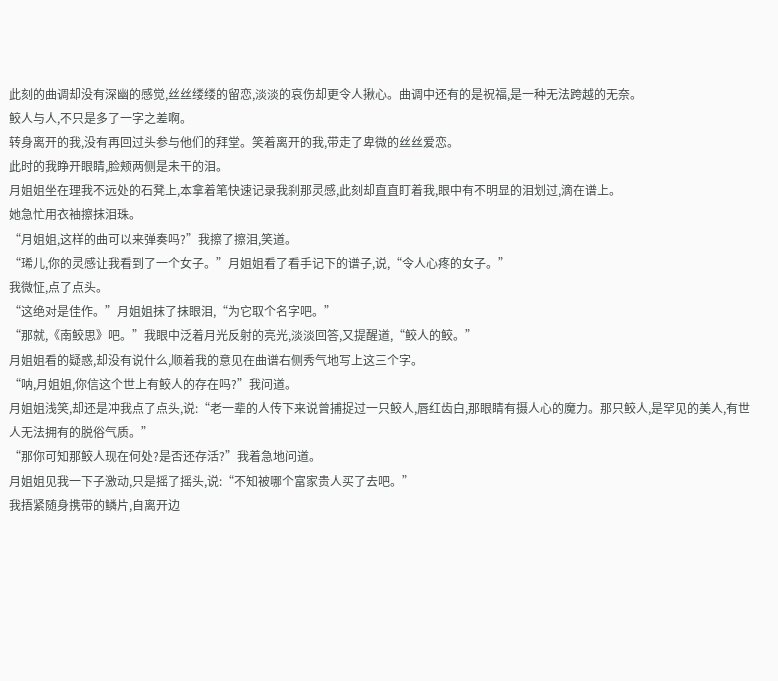此刻的曲调却没有深幽的感觉,丝丝缕缕的留恋,淡淡的哀伤却更令人揪心。曲调中还有的是祝福,是一种无法跨越的无奈。
鲛人与人,不只是多了一字之差啊。
转身离开的我,没有再回过头参与他们的拜堂。笑着离开的我,带走了卑微的丝丝爱恋。
此时的我睁开眼睛,脸颊两侧是未干的泪。
月姐姐坐在理我不远处的石凳上,本拿着笔快速记录我刹那灵感,此刻却直直盯着我,眼中有不明显的泪划过,滴在谱上。
她急忙用衣袖擦抹泪珠。
“月姐姐,这样的曲可以来弹奏吗?”我擦了擦泪,笑道。
“琋儿,你的灵感让我看到了一个女子。”月姐姐看了看手记下的谱子,说,“令人心疼的女子。”
我微怔,点了点头。
“这绝对是佳作。”月姐姐抹了抹眼泪,“为它取个名字吧。”
“那就,《南鲛思》吧。”我眼中泛着月光反射的亮光,淡淡回答,又提醒道,“鲛人的鲛。”
月姐姐看的疑惑,却没有说什么,顺着我的意见在曲谱右侧秀气地写上这三个字。
“呐,月姐姐,你信这个世上有鲛人的存在吗?”我问道。
月姐姐浅笑,却还是冲我点了点头,说:“老一辈的人传下来说曾捕捉过一只鲛人,唇红齿白,那眼睛有摄人心的魔力。那只鲛人,是罕见的美人,有世人无法拥有的脱俗气质。”
“那你可知那鲛人现在何处?是否还存活?”我着急地问道。
月姐姐见我一下子激动,只是摇了摇头,说:“不知被哪个富家贵人买了去吧。”
我捂紧随身携带的鳞片,自离开边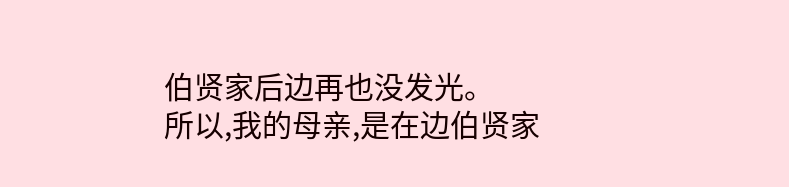伯贤家后边再也没发光。
所以,我的母亲,是在边伯贤家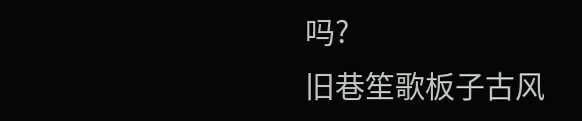吗?
旧巷笙歌板子古风